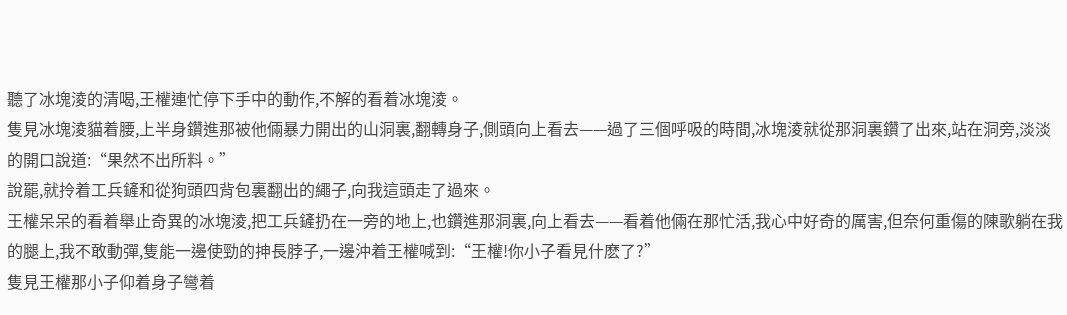聽了冰塊淩的清喝,王權連忙停下手中的動作,不解的看着冰塊淩。
隻見冰塊淩貓着腰,上半身鑽進那被他倆暴力開出的山洞裏,翻轉身子,側頭向上看去——過了三個呼吸的時間,冰塊淩就從那洞裏鑽了出來,站在洞旁,淡淡的開口說道:“果然不出所料。”
說罷,就拎着工兵鏟和從狗頭四背包裏翻出的繩子,向我這頭走了過來。
王權呆呆的看着舉止奇異的冰塊淩,把工兵鏟扔在一旁的地上,也鑽進那洞裏,向上看去——看着他倆在那忙活,我心中好奇的厲害,但奈何重傷的陳歌躺在我的腿上,我不敢動彈,隻能一邊使勁的抻長脖子,一邊沖着王權喊到:“王權!你小子看見什麽了?”
隻見王權那小子仰着身子彎着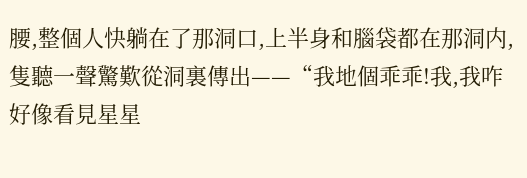腰,整個人快躺在了那洞口,上半身和腦袋都在那洞内,隻聽一聲驚歎從洞裏傳出——“我地個乖乖!我,我咋好像看見星星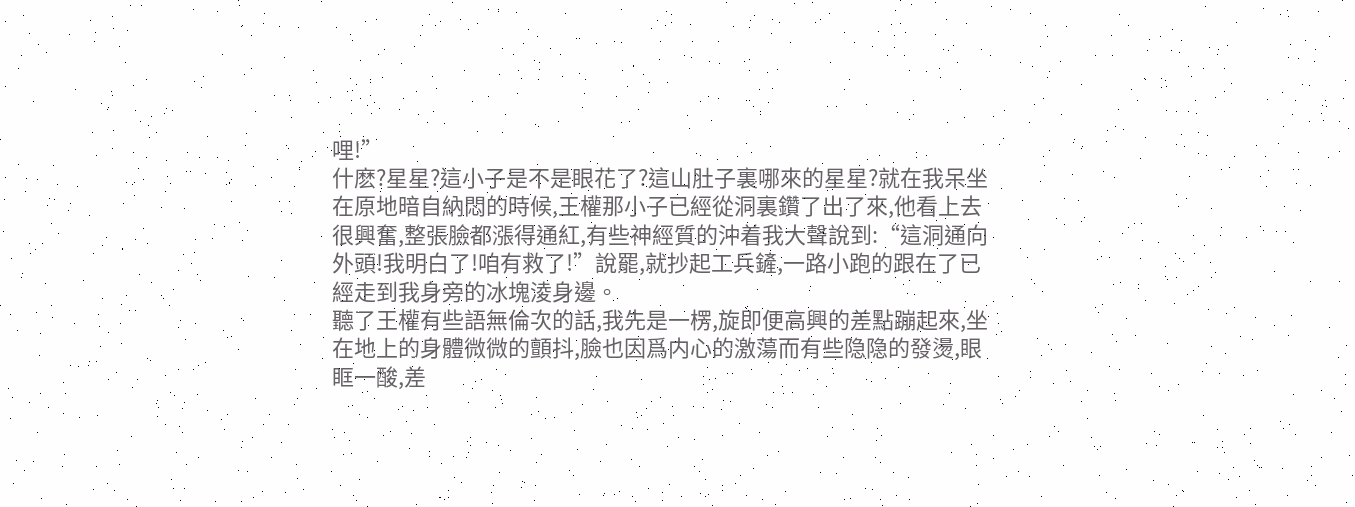哩!”
什麽?星星?這小子是不是眼花了?這山肚子裏哪來的星星?就在我呆坐在原地暗自納悶的時候,王權那小子已經從洞裏鑽了出了來,他看上去很興奮,整張臉都漲得通紅,有些神經質的沖着我大聲說到:“這洞通向外頭!我明白了!咱有救了!”說罷,就抄起工兵鏟,一路小跑的跟在了已經走到我身旁的冰塊淩身邊。
聽了王權有些語無倫次的話,我先是一楞,旋即便高興的差點蹦起來,坐在地上的身體微微的顫抖,臉也因爲内心的激蕩而有些隐隐的發燙,眼眶一酸,差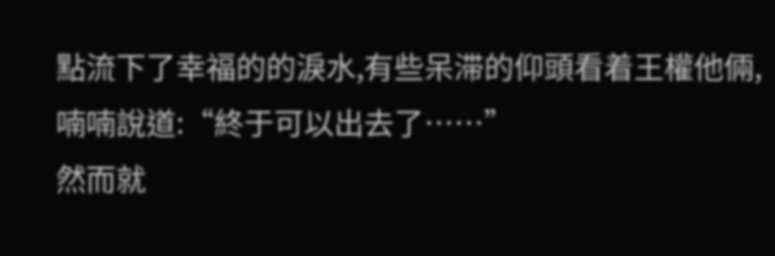點流下了幸福的的淚水,有些呆滞的仰頭看着王權他倆,喃喃說道:“終于可以出去了……”
然而就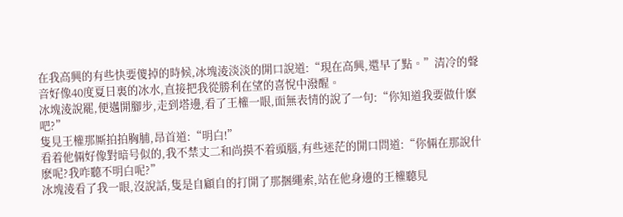在我高興的有些快要傻掉的時候,冰塊淩淡淡的開口說道:“現在高興,還早了點。”清冷的聲音好像40度夏日裏的冰水,直接把我從勝利在望的喜悅中潑醒。
冰塊淩說罷,便邁開腳步,走到塔邊,看了王權一眼,面無表情的說了一句:“你知道我要做什麽吧?”
隻見王權那厮拍拍胸脯,昂首道:“明白!”
看着他倆好像對暗号似的,我不禁丈二和尚摸不着頭腦,有些迷茫的開口問道:“你倆在那說什麽呢?我咋聽不明白呢?”
冰塊淩看了我一眼,沒說話,隻是自顧自的打開了那捆繩索,站在他身邊的王權聽見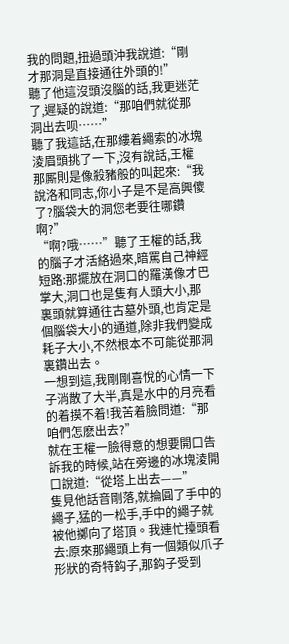我的問題,扭過頭沖我說道:“剛才那洞是直接通往外頭的!”
聽了他這沒頭沒腦的話,我更迷茫了,遲疑的說道:“那咱們就從那洞出去呗……”
聽了我這話,在那縷着繩索的冰塊淩眉頭挑了一下,沒有說話,王權那厮則是像殺豬般的叫起來:“我說洛和同志,你小子是不是高興傻了?腦袋大的洞您老要往哪鑽啊?”
“啊?哦……”聽了王權的話,我的腦子才活絡過來,暗罵自己神經短路:那擺放在洞口的羅漢像才巴掌大,洞口也是隻有人頭大小,那裏頭就算通往古墓外頭,也肯定是個腦袋大小的通道,除非我們變成耗子大小,不然根本不可能從那洞裏鑽出去。
一想到這,我剛剛喜悅的心情一下子消散了大半,真是水中的月亮看的着摸不着!我苦着臉問道:“那咱們怎麽出去?”
就在王權一臉得意的想要開口告訴我的時候,站在旁邊的冰塊淩開口說道:“從塔上出去——”
隻見他話音剛落,就掄圓了手中的繩子,猛的一松手,手中的繩子就被他擲向了塔頂。我連忙擡頭看去:原來那繩頭上有一個類似爪子形狀的奇特鈎子,那鈎子受到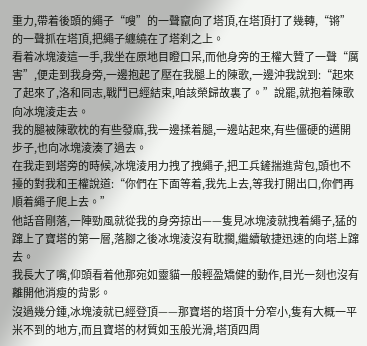重力,帶着後頭的繩子“嗖”的一聲竄向了塔頂,在塔頂打了幾轉,“锵”的一聲抓在塔頂,把繩子纏繞在了塔刹之上。
看着冰塊淩這一手,我坐在原地目瞪口呆,而他身旁的王權大贊了一聲“厲害”,便走到我身旁,一邊抱起了壓在我腿上的陳歌,一邊沖我說到:“起來了起來了,洛和同志,戰鬥已經結束,咱該榮歸故裏了。”說罷,就抱着陳歌向冰塊淩走去。
我的腿被陳歌枕的有些發麻,我一邊揉着腿,一邊站起來,有些僵硬的邁開步子,也向冰塊淩湊了過去。
在我走到塔旁的時候,冰塊淩用力拽了拽繩子,把工兵鏟揣進背包,頭也不擡的對我和王權說道:“你們在下面等着,我先上去,等我打開出口,你們再順着繩子爬上去。”
他話音剛落,一陣勁風就從我的身旁掠出——隻見冰塊淩就拽着繩子,猛的蹿上了寶塔的第一層,落腳之後冰塊淩沒有耽擱,繼續敏捷迅速的向塔上蹿去。
我長大了嘴,仰頭看着他那宛如靈貓一般輕盈矯健的動作,目光一刻也沒有離開他消瘦的背影。
沒過幾分鍾,冰塊淩就已經登頂——那寶塔的塔頂十分窄小,隻有大概一平米不到的地方,而且寶塔的材質如玉般光滑,塔頂四周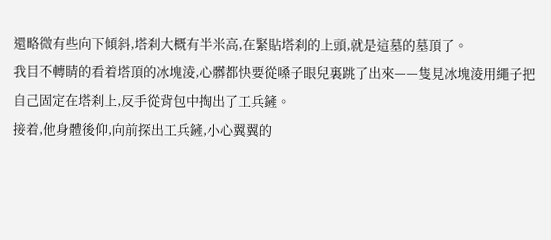還略微有些向下傾斜,塔刹大概有半米高,在緊貼塔刹的上頭,就是這墓的墓頂了。
我目不轉睛的看着塔頂的冰塊淩,心髒都快要從嗓子眼兒裏跳了出來——隻見冰塊淩用繩子把自己固定在塔刹上,反手從背包中掏出了工兵鏟。
接着,他身體後仰,向前探出工兵鏟,小心翼翼的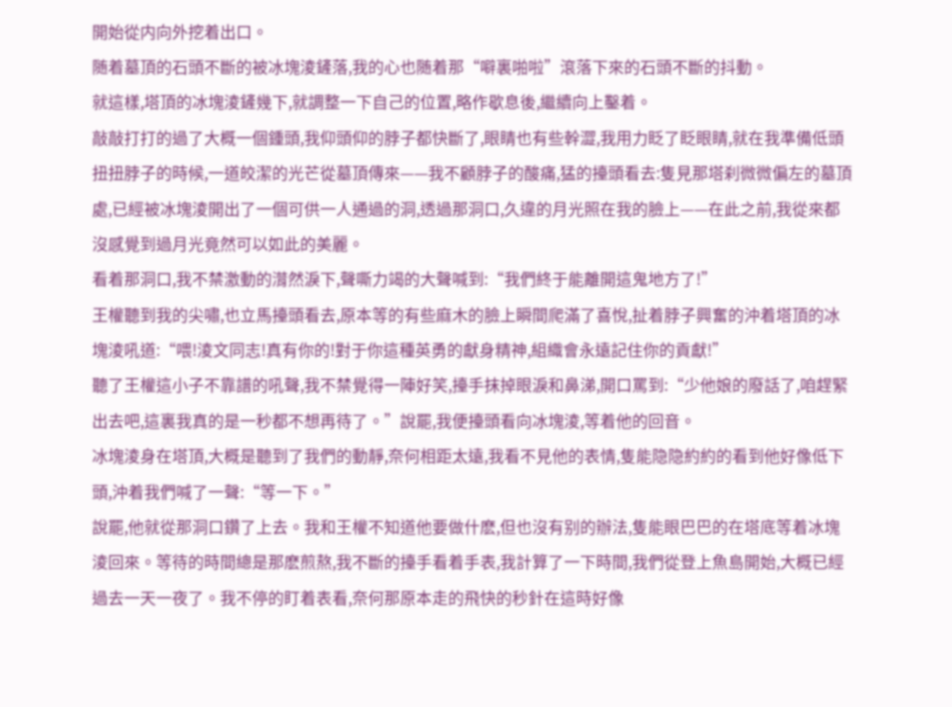開始從内向外挖着出口。
随着墓頂的石頭不斷的被冰塊淩鏟落,我的心也随着那“噼裏啪啦”滾落下來的石頭不斷的抖動。
就這樣,塔頂的冰塊淩鏟幾下,就調整一下自己的位置,略作歇息後,繼續向上鑿着。
敲敲打打的過了大概一個鍾頭,我仰頭仰的脖子都快斷了,眼睛也有些幹澀,我用力眨了眨眼睛,就在我準備低頭扭扭脖子的時候,一道皎潔的光芒從墓頂傳來——我不顧脖子的酸痛,猛的擡頭看去:隻見那塔刹微微偏左的墓頂處,已經被冰塊淩開出了一個可供一人通過的洞,透過那洞口,久違的月光照在我的臉上——在此之前,我從來都沒感覺到過月光竟然可以如此的美麗。
看着那洞口,我不禁激動的潸然淚下,聲嘶力竭的大聲喊到:“我們終于能離開這鬼地方了!”
王權聽到我的尖嘯,也立馬擡頭看去,原本等的有些麻木的臉上瞬間爬滿了喜悅,扯着脖子興奮的沖着塔頂的冰塊淩吼道:“喂!淩文同志!真有你的!對于你這種英勇的獻身精神,組織會永遠記住你的貢獻!”
聽了王權這小子不靠譜的吼聲,我不禁覺得一陣好笑,擡手抹掉眼淚和鼻涕,開口罵到:“少他娘的廢話了,咱趕緊出去吧,這裏我真的是一秒都不想再待了。”說罷,我便擡頭看向冰塊淩,等着他的回音。
冰塊淩身在塔頂,大概是聽到了我們的動靜,奈何相距太遠,我看不見他的表情,隻能隐隐約約的看到他好像低下頭,沖着我們喊了一聲:“等一下。”
說罷,他就從那洞口鑽了上去。我和王權不知道他要做什麽,但也沒有别的辦法,隻能眼巴巴的在塔底等着冰塊淩回來。等待的時間總是那麽煎熬,我不斷的擡手看着手表,我計算了一下時間,我們從登上魚島開始,大概已經過去一天一夜了。我不停的盯着表看,奈何那原本走的飛快的秒針在這時好像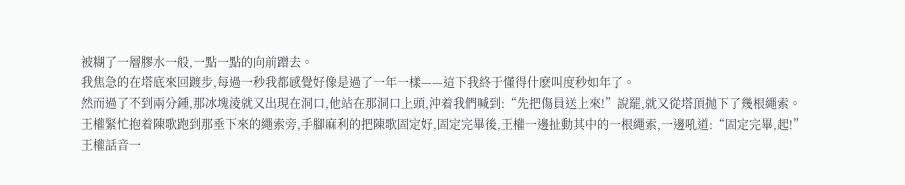被糊了一層膠水一般,一點一點的向前蹭去。
我焦急的在塔底來回踱步,每過一秒我都感覺好像是過了一年一樣——這下我終于懂得什麽叫度秒如年了。
然而過了不到兩分鍾,那冰塊淩就又出現在洞口,他站在那洞口上頭,沖着我們喊到:“先把傷員送上來!”說罷,就又從塔頂抛下了幾根繩索。
王權緊忙抱着陳歌跑到那垂下來的繩索旁,手腳麻利的把陳歌固定好,固定完畢後,王權一邊扯動其中的一根繩索,一邊吼道:“固定完畢,起!”
王權話音一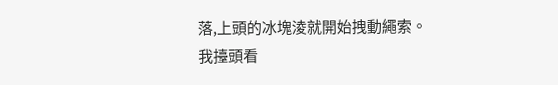落,上頭的冰塊淩就開始拽動繩索。
我擡頭看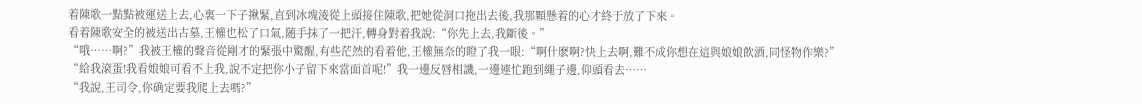着陳歌一點點被運送上去,心裏一下子揪緊,直到冰塊淩從上頭接住陳歌,把她從洞口拖出去後,我那顆懸着的心才終于放了下來。
看着陳歌安全的被送出古墓,王權也松了口氣,随手抹了一把汗,轉身對着我說:“你先上去,我斷後。”
“哦……啊?”我被王權的聲音從剛才的緊張中驚醒,有些茫然的看着他,王權無奈的瞪了我一眼:“啊什麽啊?快上去啊,難不成你想在這與娘娘飲酒,同怪物作樂?”
“給我滾蛋!我看娘娘可看不上我,說不定把你小子留下來當面首呢!”我一邊反唇相譏,一邊連忙跑到繩子邊,仰頭看去……
“我說,王司令,你确定要我爬上去嗎?”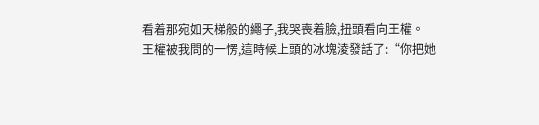看着那宛如天梯般的繩子,我哭喪着臉,扭頭看向王權。
王權被我問的一愣,這時候上頭的冰塊淩發話了:“你把她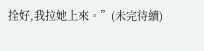拴好,我拉她上來。”(未完待續)